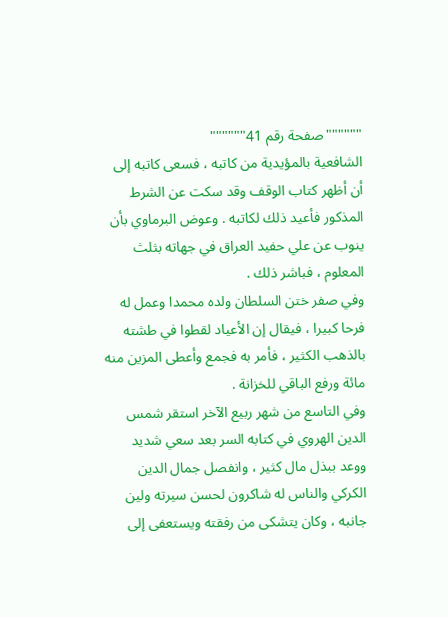""""""صفحة رقم 41""""""
الشافعية بالمؤيدية من كاتبه ، فسعى كاتبه إلى أن أظهر كتاب الوقف وقد سكت عن الشرط المذكور فأعيد ذلك لكاتبه . وعوض البرماوي بأن ينوب عن علي حفيد العراق في جهاته بثلث المعلوم ، فباشر ذلك .
وفي صفر ختن السلطان ولده محمدا وعمل له فرحا كبيرا ، فيقال إن الأعياد لقطوا في طشته بالذهب الكثير ، فأمر به فجمع وأعطى المزين منه مائة ورفع الباقي للخزانة .
وفي التاسع من شهر ربيع الآخر استقر شمس الدين الهروي في كتابه السر بعد سعي شديد ووعد ببذل مال كثير ، وانفصل جمال الدين الكركي والناس له شاكرون لحسن سيرته ولين جانبه ، وكان يتشكى من رفقته ويستعفى إلى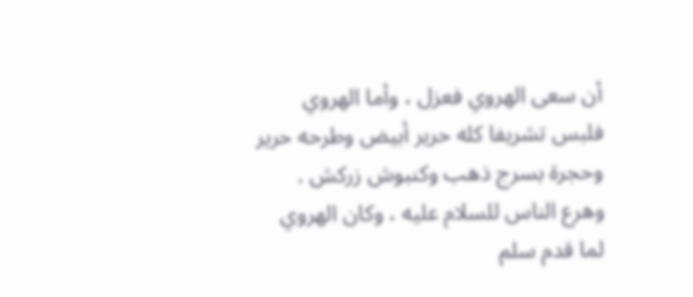أن سعى الهروي فعزل ، وأما الهروي فلبس تشريفا كله حرير أبيض وطرحه حرير وحجرة بسرج ذهب وكنبوش زركش . وهرع الناس للسلام عليه ، وكان الهروي لما قدم سلم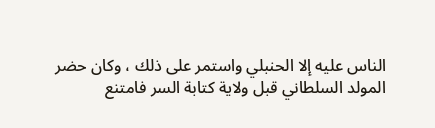الناس عليه إلا الحنبلي واستمر على ذلك ، وكان حضر المولد السلطاني قبل ولاية كتابة السر فامتنع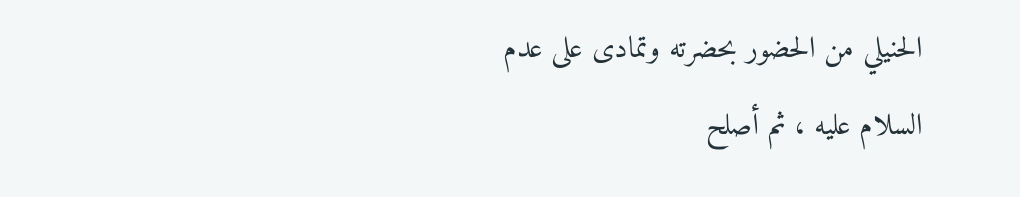الحنيلي من الحضور بحضرته وتمادى على عدم السلام عليه ، ثم أصلح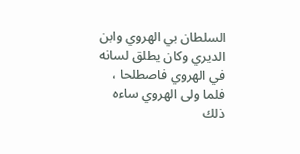السلطان بي الهروي وابن الديري وكان يطلق لسانه في الهروي فاصطلحا ، فلما ولى الهروي ساءه ذلك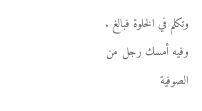وتكلم في الخلوة فبالغ .
وفيه أمسك رجل من الصوفية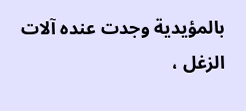بالمؤيدية وجدت عنده آلات الزغل ،